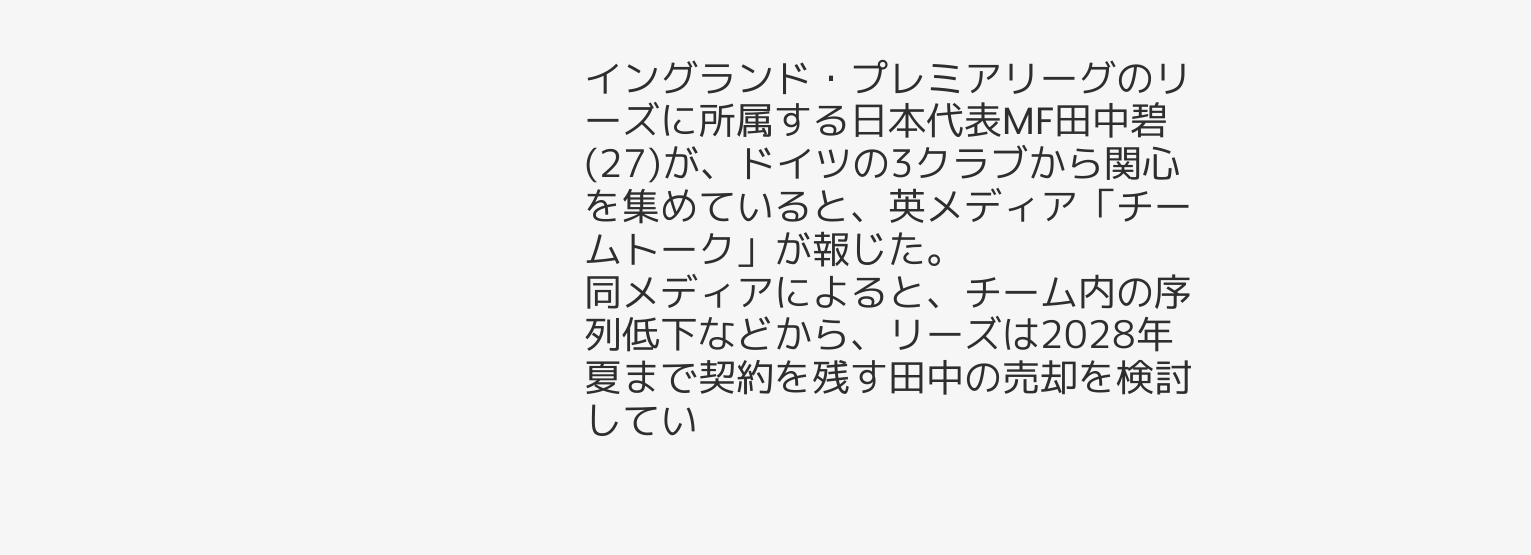イングランド・プレミアリーグのリーズに所属する日本代表MF田中碧(27)が、ドイツの3クラブから関心を集めていると、英メディア「チームトーク」が報じた。
同メディアによると、チーム内の序列低下などから、リーズは2028年夏まで契約を残す田中の売却を検討してい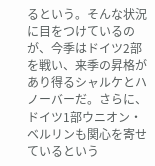るという。そんな状況に目をつけているのが、今季はドイツ2部を戦い、来季の昇格があり得るシャルケとハノーバーだ。さらに、ドイツ1部ウニオン・ベルリンも関心を寄せているという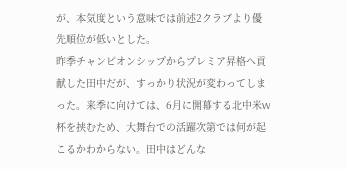が、本気度という意味では前述2クラブより優先順位が低いとした。
昨季チャンピオンシップからプレミア昇格へ貢献した田中だが、すっかり状況が変わってしまった。来季に向けては、6月に開幕する北中米W杯を挟むため、大舞台での活躍次第では何が起こるかわからない。田中はどんな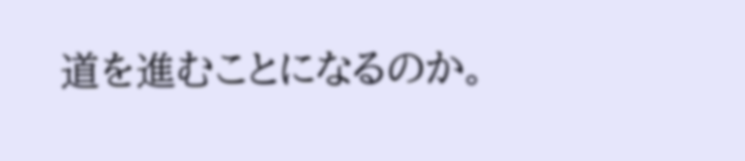道を進むことになるのか。